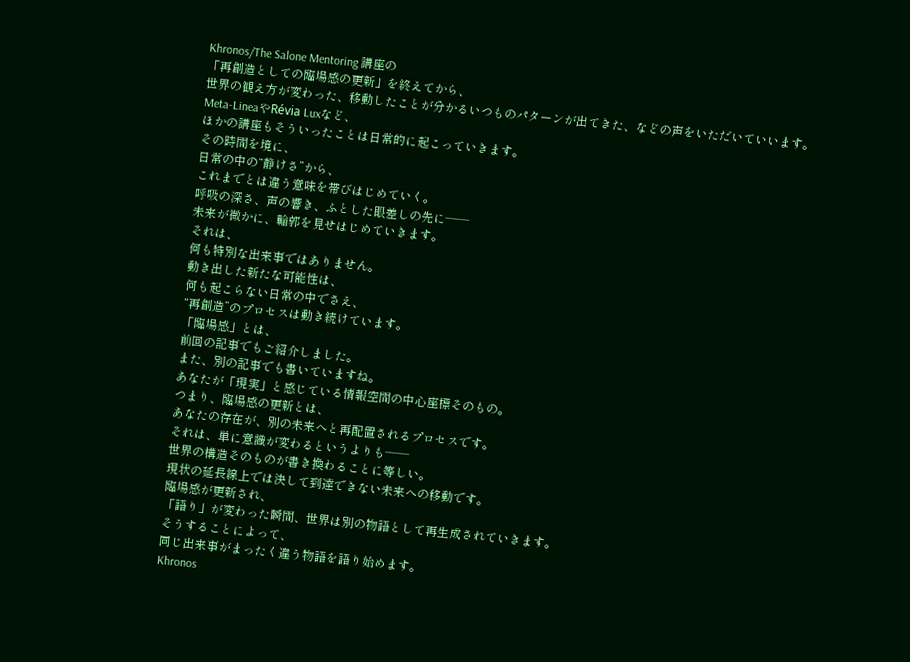Khronos/The Salone Mentoring 講座の
「再創造としての臨場感の更新」を終えてから、
世界の観え方が変わった、移動したことが分かるいつものパターンが出てきた、などの声をいただいていいます。
Meta-LineaやRévia Luxなど、
ほかの講座もそういったことは日常的に起こっていきます。
その時間を境に、
日常の中の“静けさ”から、
これまでとは違う意味を帯びはじめていく。
呼吸の深さ、声の響き、ふとした眼差しの先に──
未来が微かに、輪郭を見せはじめていきます。
それは、
何も特別な出来事ではありません。
動き出した新たな可能性は、
何も起こらない日常の中でさえ、
“再創造”のプロセスは動き続けています。
「臨場感」とは、
前回の記事でもご紹介しました。
また、別の記事でも書いていますね。
あなたが「現実」と感じている情報空間の中心座標そのもの。
つまり、臨場感の更新とは、
あなたの存在が、別の未来へと再配置されるプロセスです。
それは、単に意識が変わるというよりも──
世界の構造そのものが書き換わることに等しい。
現状の延長線上では決して到達できない未来への移動です。
臨場感が更新され、
「語り」が変わった瞬間、世界は別の物語として再生成されていきます。
そうすることによって、
同じ出来事がまったく違う物語を語り始めます。
Khronos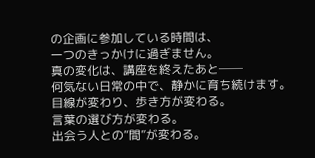の企画に参加している時間は、
一つのきっかけに過ぎません。
真の変化は、講座を終えたあと──
何気ない日常の中で、静かに育ち続けます。
目線が変わり、歩き方が変わる。
言葉の選び方が変わる。
出会う人との“間”が変わる。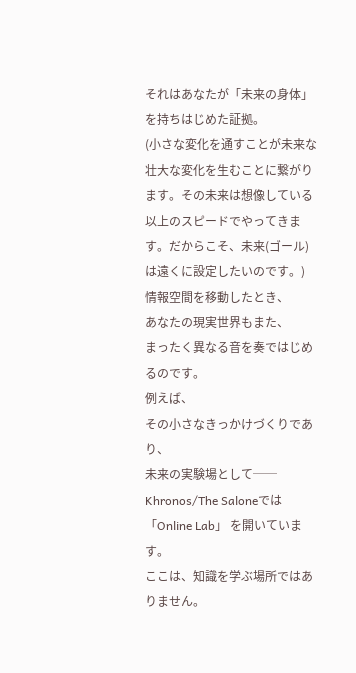それはあなたが「未来の身体」を持ちはじめた証拠。
(小さな変化を通すことが未来な壮大な変化を生むことに繋がります。その未来は想像している以上のスピードでやってきます。だからこそ、未来(ゴール)は遠くに設定したいのです。)
情報空間を移動したとき、
あなたの現実世界もまた、
まったく異なる音を奏ではじめるのです。
例えば、
その小さなきっかけづくりであり、
未来の実験場として──
Khronos/The Saloneでは
「Online Lab」 を開いています。
ここは、知識を学ぶ場所ではありません。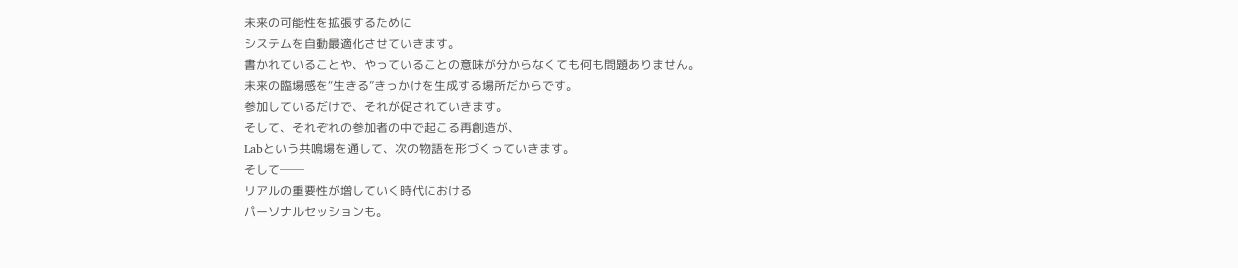未来の可能性を拡張するために
システムを自動最適化させていきます。
書かれていることや、やっていることの意味が分からなくても何も問題ありません。
未来の臨場感を“生きる”きっかけを生成する場所だからです。
参加しているだけで、それが促されていきます。
そして、それぞれの参加者の中で起こる再創造が、
Labという共鳴場を通して、次の物語を形づくっていきます。
そして──
リアルの重要性が増していく時代における
パーソナルセッションも。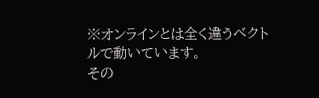※オンラインとは全く違うベクトルで動いています。
その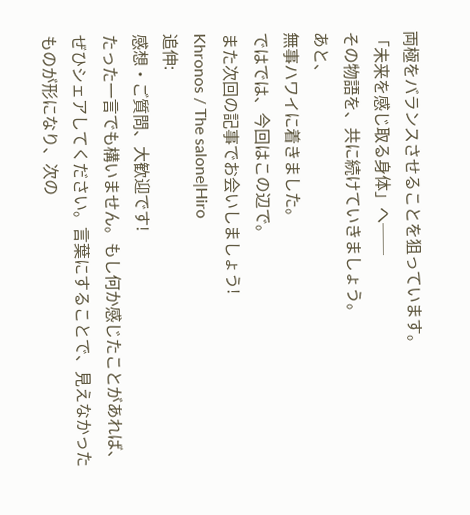両極をバランスさせることを狙っています。
「未来を感じ取る身体」へ──
その物語を、共に続けていきましょう。
あと、
無事ハワイに着きました。
ではでは、今回はこの辺で。
また次回の記事でお会いしましょう!
Khronos / The salone|Hiro
追伸:
感想・ご質問、大歓迎です!
たった一言でも構いません。もし何か感じたことがあれば、ぜひシェアしてください。言葉にすることで、見えなかったものが形になり、次の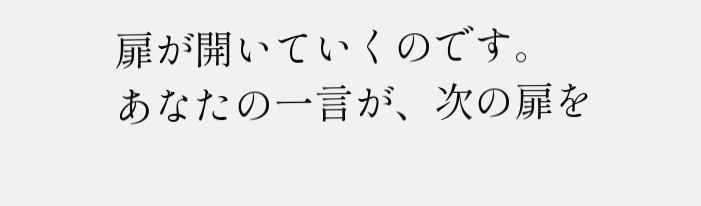扉が開いていくのです。
あなたの一言が、次の扉を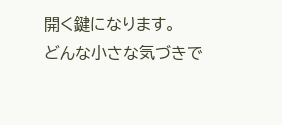開く鍵になります。
どんな小さな気づきで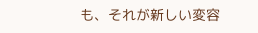も、それが新しい変容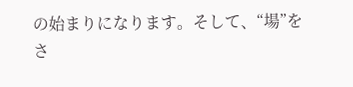の始まりになります。そして、“場”をさ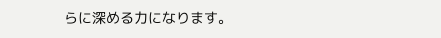らに深める力になります。